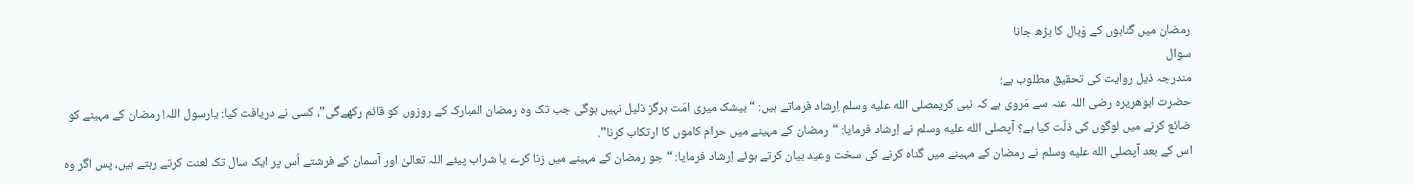رمضان میں گناہوں کے وَبال کا بڑھ جانا
سوال
مندرجہ ذیل روایت کی تحقیق مطلوب ہے:
حضرت ابوهریرہ رضی اللہ عنہ سے مَروی ہے کہ نبی کریمصلى الله عليه وسلم اِرشاد فرماتے ہیں: “بیشک میری امّت ہرگز ذلیل نہیں ہوگی جب تک وہ رمضان المبارک کے روزوں کو قائم رکھےگی”، کسی نے دریافت کیا: یارسول اللہ! رمضان کے مہینے کو ضائع کرنے میں لوگوں کی ذلّت کیا ہے؟ آپصلى الله عليه وسلم نے اِرشاد فرمایا: “رمضان کے مہینے میں حرام کاموں کا ارتکاب کرنا”.
اس کے بعد آپصلى الله عليه وسلم نے رمضان کے مہینے میں گناہ کرنے کی سخت وعید بیان کرتے ہوئے اِرشاد فرمایا: “جو رمضان کے مہینے میں زنا کرے یا شراب پیئے اللہ تعالیٰ اور آسمان کے فرشتے اُس پر ایک سال تک لعنت کرتے رہتے ہیں، پس اگر وہ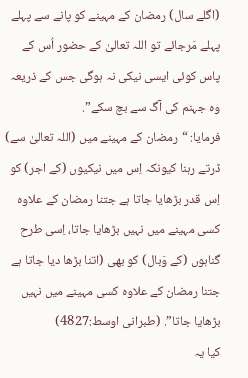(اگلے سال) رمضان کے مہینے کو پانے سے پہلے پہلے مَرجائے تو اللہ تعالیٰ کے حضور اُس کے پاس کوئی ایسی نیکی نہ ہوگی جس کے ذریعہ وہ جہنم کی آگ سے بچ سکے”.
فرمایا: “رمضان کے مہینے میں (اللہ تعالیٰ سے) ڈرتے رہنا کیونکہ اِس میں نیکیوں (کے اجر) کو اِس قدر بڑھایا جاتا ہے جتنا رمضان کے علاوہ کسی مہینے میں نہیں بڑھایا جاتا، اِسی طرح گناہوں (کے وَبال) کو بھی (اتنا بڑھا دیا جاتا ہے جتنا رمضان کے علاوہ کسی مہینے میں نہیں بڑھایا جاتا”. (طبرانی اوسط:4827)
کیا یہ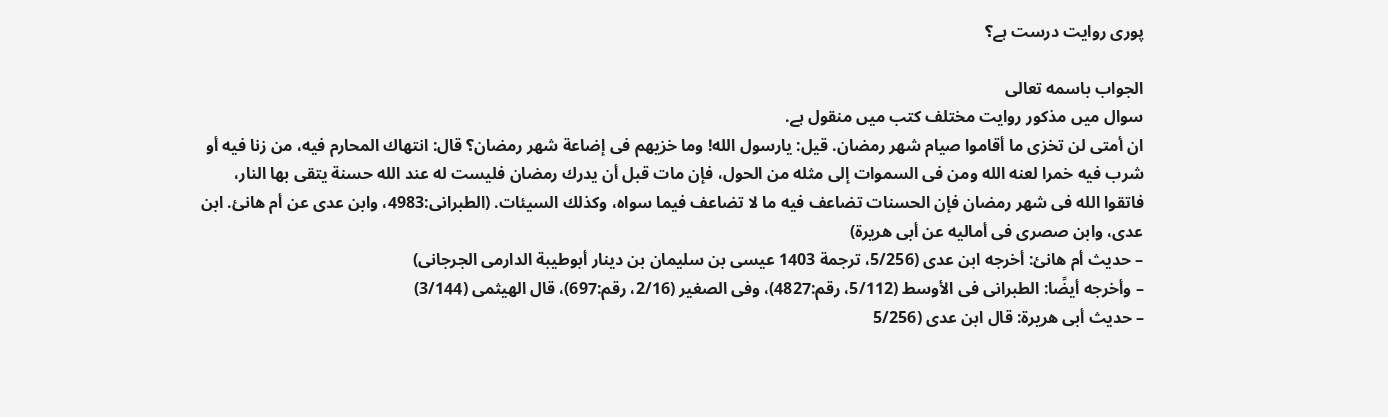پوری روایت درست ہے؟

الجواب باسمه تعالی
سوال میں مذکور روایت مختلف کتب میں منقول ہے.
ان أمتى لن تخزى ما أقاموا صيام شهر رمضان. قيل: يارسول الله! وما خزيهم فى إضاعة شهر رمضان؟ قال: انتهاك المحارم فيه، من زنا فيه أو شرب فيه خمرا لعنه الله ومن فى السموات إلى مثله من الحول، فإن مات قبل أن يدرك رمضان فليست له عند الله حسنة يتقى بها النار، فاتقوا الله فى شهر رمضان فإن الحسنات تضاعف فيه ما لا تضاعف فيما سواه، وكذلك السيئات. (الطبرانى:4983، وابن عدى عن أم هانئ. ابن عدى، وابن صصرى فى أماليه عن أبى هريرة)
– حديث أم هانئ: أخرجه ابن عدى (5/256، ترجمة 1403 عيسى بن سليمان بن دينار أبوطيبة الدارمى الجرجانى)
– وأخرجه أيضًا: الطبرانى فى الأوسط (5/112، رقم:4827)، وفى الصغير (2/16، رقم:697)، قال الهيثمى (3/144)
– حديث أبى هريرة: قال ابن عدى (5/256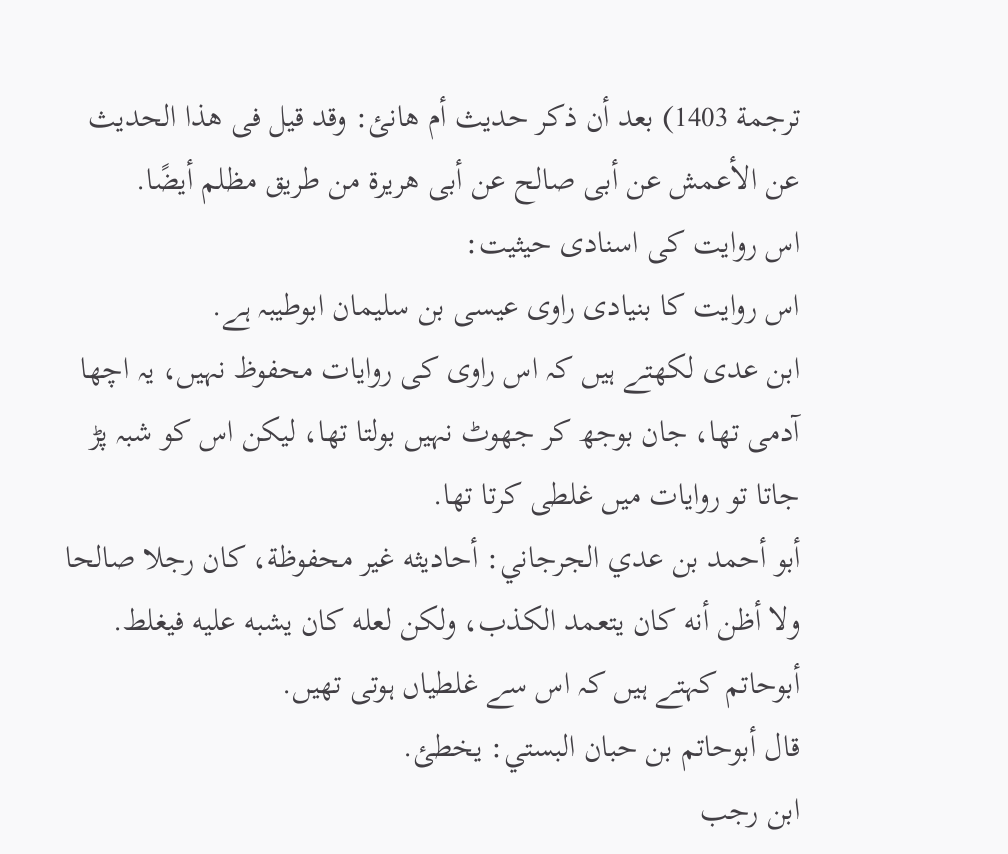ترجمة 1403) بعد أن ذكر حديث أم هانئ: وقد قيل فى هذا الحديث عن الأعمش عن أبى صالح عن أبى هريرة من طريق مظلم أيضًا.
اس روایت کی اسنادی حیثیت:
اس روایت کا بنیادی راوی عیسی بن سلیمان ابوطیبہ ہے.
ابن عدی لکھتے ہیں کہ اس راوی کی روایات محفوظ نہیں، یہ اچھا آدمی تھا، جان بوجھ کر جھوٹ نہیں بولتا تھا، لیکن اس کو شبہ پڑ جاتا تو روایات میں غلطی کرتا تھا.
أبو أحمد بن عدي الجرجاني: أحاديثه غير محفوظة، كان رجلا صالحا ولا أظن أنه كان يتعمد الكذب، ولكن لعله كان يشبه عليه فيغلط.
أبوحاتم کہتے ہیں کہ اس سے غلطیاں ہوتی تھیں.
قال أبوحاتم بن حبان البستي: يخطئ.
ابن رجب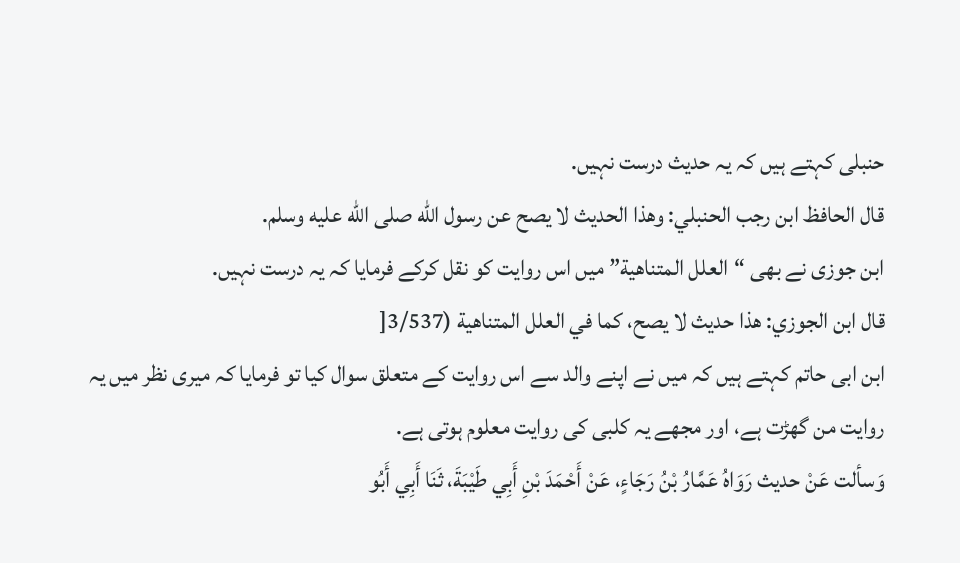حنبلی کہتے ہیں کہ یہ حدیث درست نہیں.
قال الحافظ ابن رجب الحنبلي: وهذا الحديث لا يصح عن رسول الله صلى الله عليه وسلم.
ابن جوزی نے بھی “العلل المتناهية” میں اس روایت کو نقل کرکے فرمایا کہ یہ درست نہیں.
قال ابن الجوزي: هذا حديث لا يصح، كما في العلل المتناهية (3/537[
ابن ابی حاتم کہتے ہیں کہ میں نے اپنے والد سے اس روایت کے متعلق سوال کیا تو فرمایا کہ میری نظر میں یہ روایت من گھڑت ہے، اور مجھے یہ کلبی کی روایت معلوم ہوتی ہے.
وَسألت عَنْ حديث رَوَاهُ عَمَّارُ بْنُ رَجَاءٍ، عَنْ أَحْمَدَ بْنِ أَبِي طَيْبَةَ، ثَنَا أَبِي أَبُو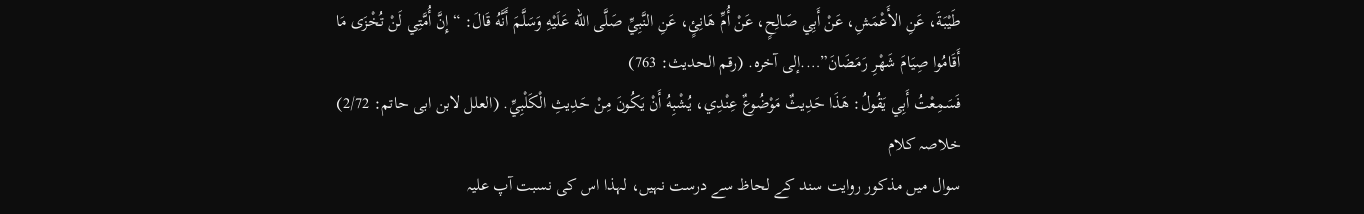طَيْبَةَ، عَنِ الأَعْمَشِ، عَنْ أَبِي صَالِحٍ، عَنْ أُمِّ هَانِئٍ، عَنِ النَّبِيِّ صَلَّى الله عَلَيْهِ وَسَلَّمَ أَنَّهُ قَالَ: “إِنَّ أُمَّتِي لَنْ تُخْزَى مَا أَقَامُوا صِيَامَ شَهْرِ رَمَضَانَ”….إلی آخرہ. (رقم الحديث: 763)
فَسَمِعْتُ أَبِي يَقُولُ: هَذَا حَدِيثٌ مَوْضُوعٌ عِنْدِي، يُشْبِهُ أَنْ يَكُونَ مِنْ حَدِيثِ الْكَلْبِيِّ. (العلل لابن ابی حاتم: 2/72)
خلاصہ کلام
سوال میں مذکور روایت سند کے لحاظ سے درست نہیں، لہذا اس کی نسبت آپ علیہ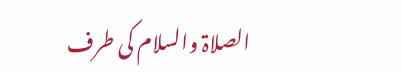الصلاۃ والسلام کی طرف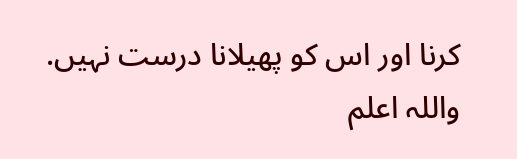کرنا اور اس کو پھیلانا درست نہیں.
واللہ اعلم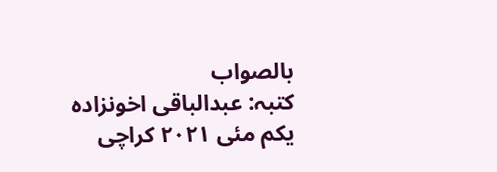بالصواب
کتبہ: عبدالباقی اخونزادہ
یکم مئی ٢٠٢١ کراچی